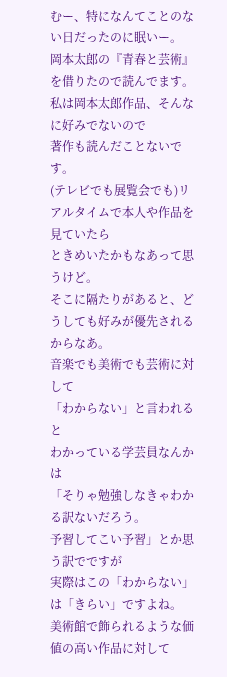むー、特になんてことのない日だったのに眠いー。
岡本太郎の『青春と芸術』を借りたので読んでます。
私は岡本太郎作品、そんなに好みでないので
著作も読んだことないです。
(テレビでも展覧会でも)リアルタイムで本人や作品を見ていたら
ときめいたかもなあって思うけど。
そこに隔たりがあると、どうしても好みが優先されるからなあ。
音楽でも美術でも芸術に対して
「わからない」と言われると
わかっている学芸員なんかは
「そりゃ勉強しなきゃわかる訳ないだろう。
予習してこい予習」とか思う訳でですが
実際はこの「わからない」は「きらい」ですよね。
美術館で飾られるような価値の高い作品に対して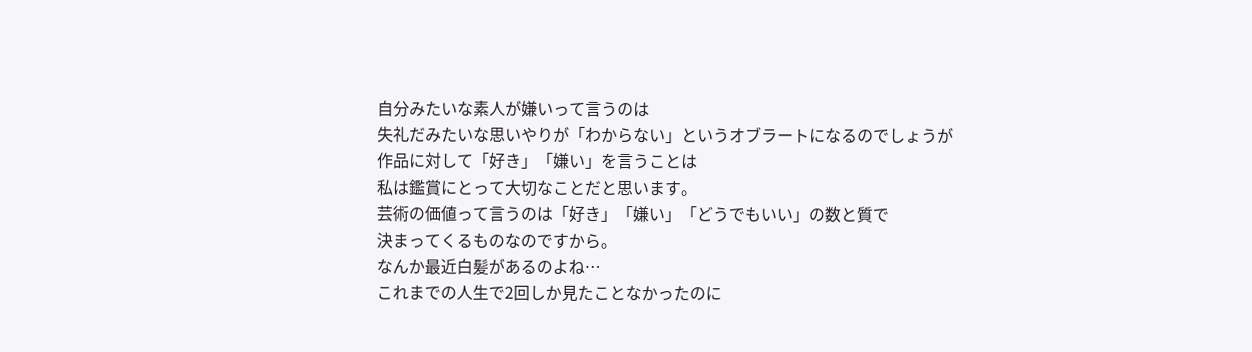自分みたいな素人が嫌いって言うのは
失礼だみたいな思いやりが「わからない」というオブラートになるのでしょうが
作品に対して「好き」「嫌い」を言うことは
私は鑑賞にとって大切なことだと思います。
芸術の価値って言うのは「好き」「嫌い」「どうでもいい」の数と質で
決まってくるものなのですから。
なんか最近白髪があるのよね…
これまでの人生で2回しか見たことなかったのに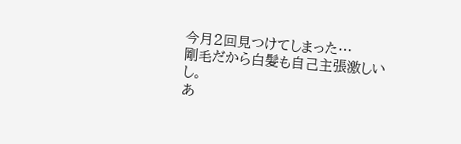今月2回見つけてしまった…
剛毛だから白髪も自己主張激しいし。
あ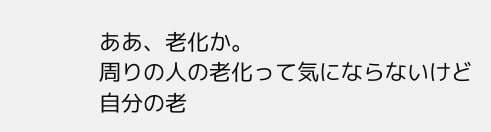ああ、老化か。
周りの人の老化って気にならないけど
自分の老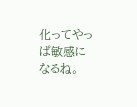化ってやっぱ敏感になるね。